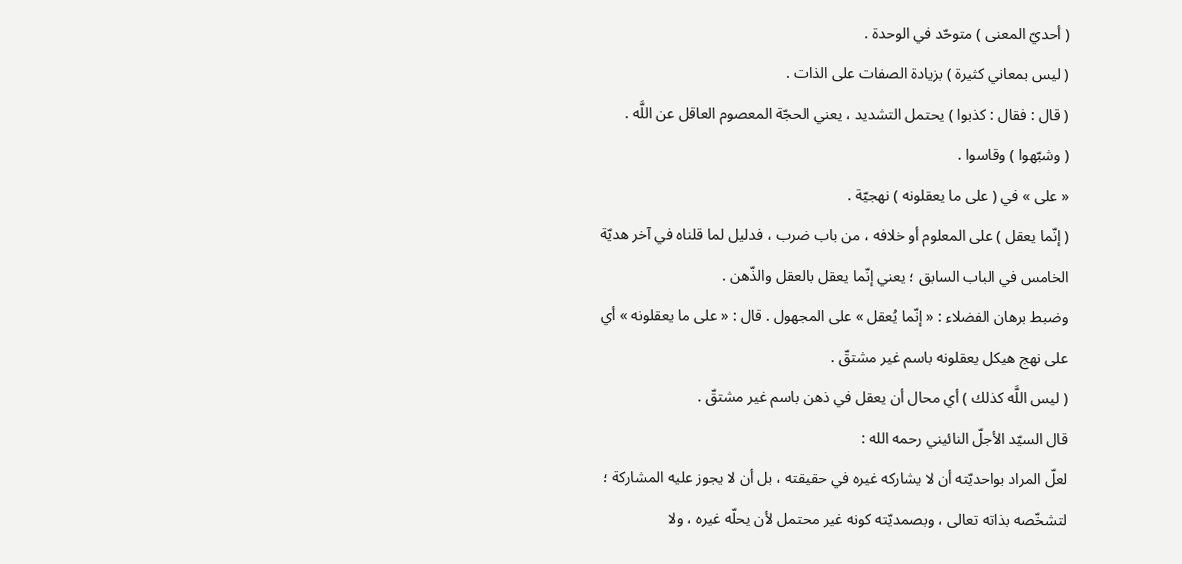( أحديّ المعنى ) متوحّد في الوحدة .
( ليس بمعاني كثيرة ) بزيادة الصفات على الذات .
( قال : فقال : كذبوا ) يحتمل التشديد ، يعني الحجّة المعصوم العاقل عن اللَّه .
( وشبّهوا ) وقاسوا .
« على » في ( على ما يعقلونه ) نهجيّة .
( إنّما يعقل ) على المعلوم أو خلافه ، من باب ضرب ، فدليل لما قلناه في آخر هديّة الخامس في الباب السابق ؛ يعني إنّما يعقل بالعقل والذّهن .
وضبط برهان الفضلاء : « إنّما يُعقل » على المجهول . قال : « على ما يعقلونه » أي على نهج هيكل يعقلونه باسم غير مشتقّ .
( ليس اللَّه كذلك ) أي محال أن يعقل في ذهن باسم غير مشتقّ .
قال السيّد الأجلّ النائيني رحمه الله :
لعلّ المراد بواحديّته أن لا يشاركه غيره في حقيقته ، بل أن لا يجوز عليه المشاركة ؛ لتشخّصه بذاته تعالى ، وبصمديّته كونه غير محتمل لأن يحلّه غيره ، ولا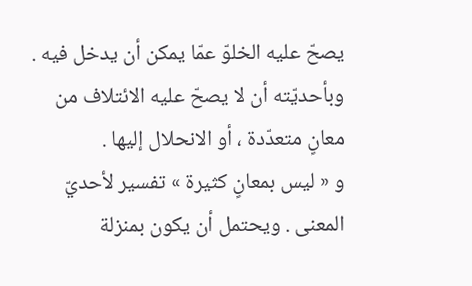يصحّ عليه الخلوّ عمّا يمكن أن يدخل فيه .
وبأحديّته أن لا يصحّ عليه الائتلاف من معانٍ متعدّدة ، أو الانحلال إليها .
و « ليس بمعانٍ كثيرة » تفسير لأحديّ المعنى . ويحتمل أن يكون بمنزلة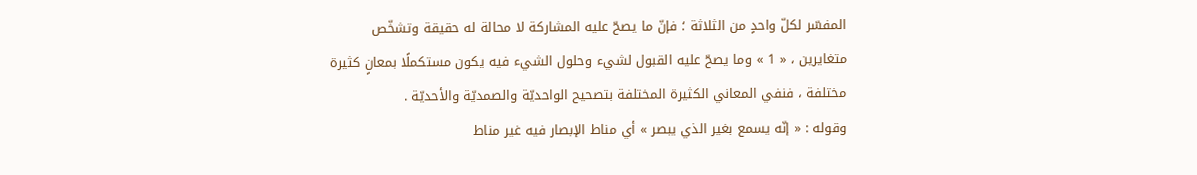المفسّر لكلّ واحدٍ من الثلاثة ؛ فإنّ ما يصحّ عليه المشاركة لا محالة له حقيقة وتشخّص متغايرين ، « 1 » وما يصحّ عليه القبول لشيء وحلول الشيء فيه يكون مستكملًا بمعانٍ كثيرة مختلفة ، فنفي المعاني الكثيرة المختلفة بتصحيح الواحديّة والصمديّة والأحديّة .
وقوله : « إنّه يسمع بغير الذي يبصر » أي مناط الإبصار فيه غير مناط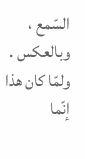السّمع ، وبالعكس .
ولمّا كان هذا إنّما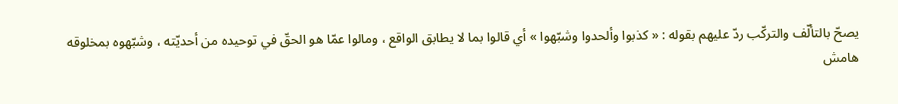يصحّ بالتألّف والتركّب ردّ عليهم بقوله : « كذبوا وألحدوا وشبّهوا » أي قالوا بما لا يطابق الواقع ، ومالوا عمّا هو الحقّ في توحيده من أحديّته ، وشبّهوه بمخلوقه
هامش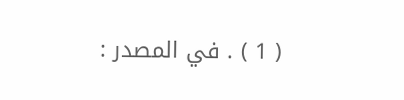( 1 ) . في المصدر :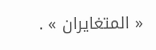« المتغايران » .